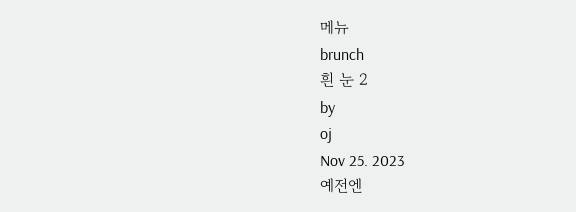메뉴
brunch
흰 눈 2
by
oj
Nov 25. 2023
예전엔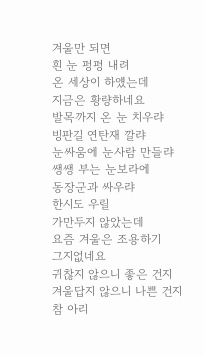겨울만 되면
흰 눈 펑펑 내려
온 세상이 하얬는데
지금은 황량하네요
발목까지 온 눈 치우랴
빙판길 연탄재 깔랴
눈싸움에 눈사람 만들랴
쌩쌩 부는 눈보라에
동장군과 싸우랴
한시도 우릴
가만두지 않았는데
요즘 겨울은 조용하기
그지없네요
귀찮지 않으니 좋은 건지
겨울답지 않으니 나쁜 건지
참 아리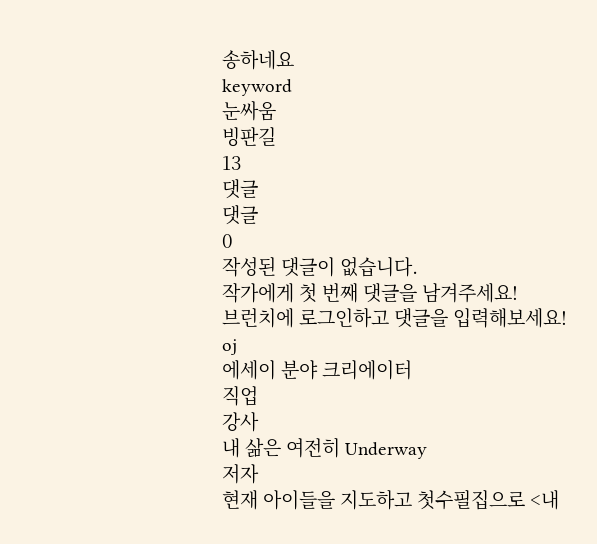송하네요
keyword
눈싸움
빙판길
13
댓글
댓글
0
작성된 댓글이 없습니다.
작가에게 첫 번째 댓글을 남겨주세요!
브런치에 로그인하고 댓글을 입력해보세요!
oj
에세이 분야 크리에이터
직업
강사
내 삶은 여전히 Underway
저자
현재 아이들을 지도하고 첫수필집으로 <내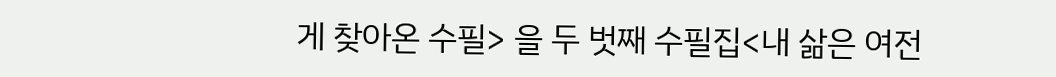게 찾아온 수필> 을 두 벗째 수필집<내 삶은 여전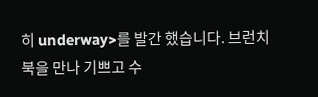히 underway>를 발간 했습니다. 브런치북을 만나 기쁘고 수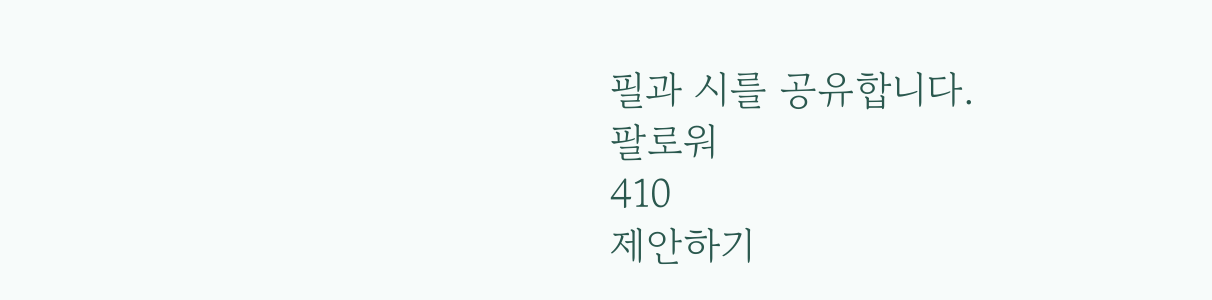필과 시를 공유합니다.
팔로워
410
제안하기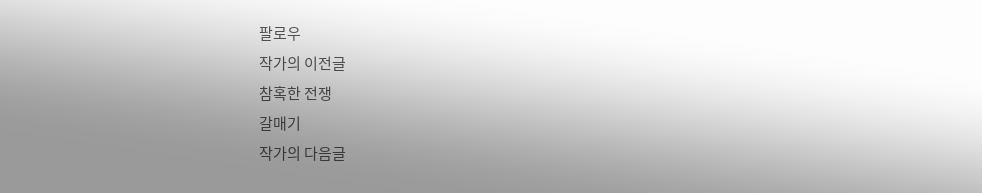팔로우
작가의 이전글
참혹한 전쟁
갈매기
작가의 다음글